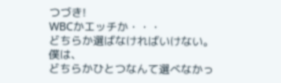つづき!
WBCかエッチか・・・
どちらか選ばなければいけない。
僕は、
どちらかひとつなんて選べなかっ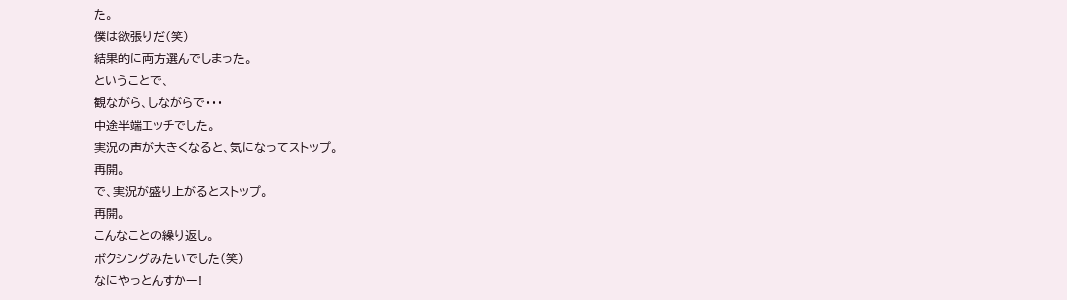た。
僕は欲張りだ(笑)
結果的に両方選んでしまった。
ということで、
観ながら、しながらで・・・
中途半端エッチでした。
実況の声が大きくなると、気になってストップ。
再開。
で、実況が盛り上がるとストップ。
再開。
こんなことの繰り返し。
ボクシングみたいでした(笑)
なにやっとんすかー!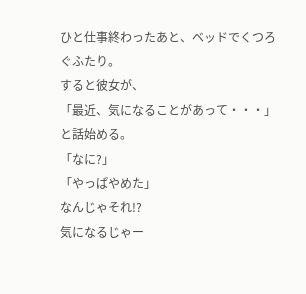ひと仕事終わったあと、ベッドでくつろぐふたり。
すると彼女が、
「最近、気になることがあって・・・」と話始める。
「なに?」
「やっぱやめた」
なんじゃそれ!?
気になるじゃー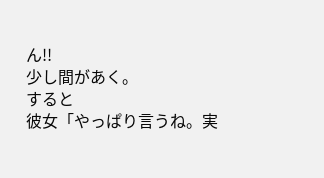ん!!
少し間があく。
すると
彼女「やっぱり言うね。実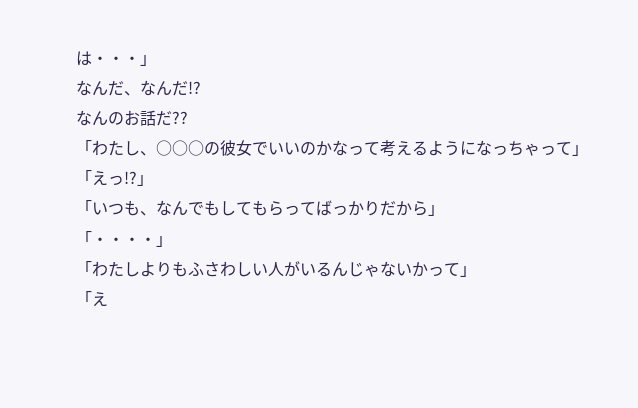は・・・」
なんだ、なんだ!?
なんのお話だ??
「わたし、○○○の彼女でいいのかなって考えるようになっちゃって」
「えっ!?」
「いつも、なんでもしてもらってばっかりだから」
「・・・・」
「わたしよりもふさわしい人がいるんじゃないかって」
「え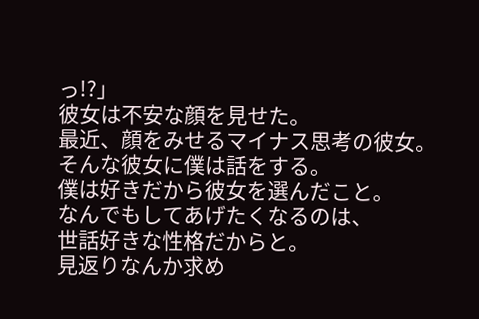っ!?」
彼女は不安な顔を見せた。
最近、顔をみせるマイナス思考の彼女。
そんな彼女に僕は話をする。
僕は好きだから彼女を選んだこと。
なんでもしてあげたくなるのは、
世話好きな性格だからと。
見返りなんか求め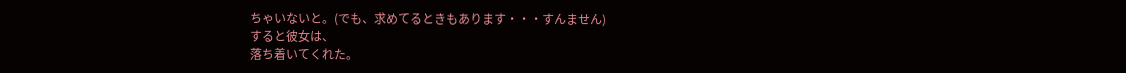ちゃいないと。(でも、求めてるときもあります・・・すんません)
すると彼女は、
落ち着いてくれた。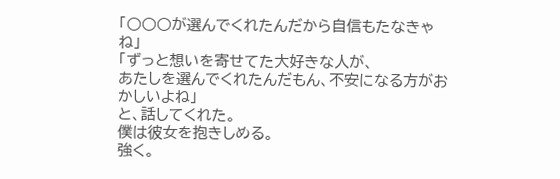「○○○が選んでくれたんだから自信もたなきゃね」
「ずっと想いを寄せてた大好きな人が、
あたしを選んでくれたんだもん、不安になる方がおかしいよね」
と、話してくれた。
僕は彼女を抱きしめる。
強く。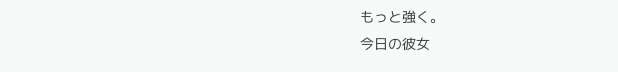もっと強く。
今日の彼女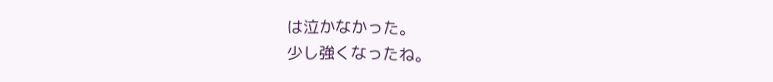は泣かなかった。
少し強くなったね。